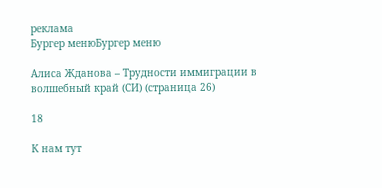реклама
Бургер менюБургер меню

Алиса Жданова – Трудности иммиграции в волшебный край (СИ) (страница 26)

18

К нам тут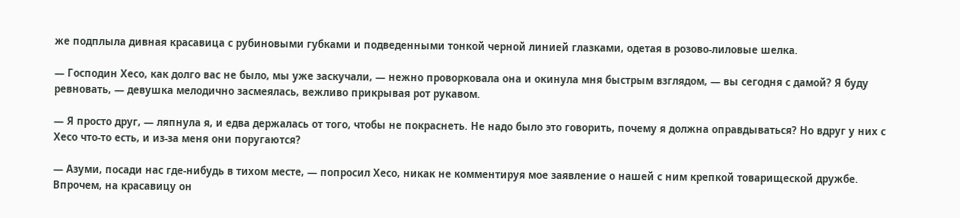же подплыла дивная красавица с рубиновыми губками и подведенными тонкой черной линией глазками, одетая в розово-лиловые шелка.

— Господин Хесо, как долго вас не было, мы уже заскучали, — нежно проворковала она и окинула мня быстрым взглядом, — вы сегодня с дамой? Я буду ревновать, — девушка мелодично засмеялась, вежливо прикрывая рот рукавом.

— Я просто друг, — ляпнула я, и едва держалась от того, чтобы не покраснеть. Не надо было это говорить, почему я должна оправдываться? Но вдруг у них с Хесо что-то есть, и из-за меня они поругаются?

— Азуми, посади нас где-нибудь в тихом месте, — попросил Хесо, никак не комментируя мое заявление о нашей с ним крепкой товарищеской дружбе. Впрочем, на красавицу он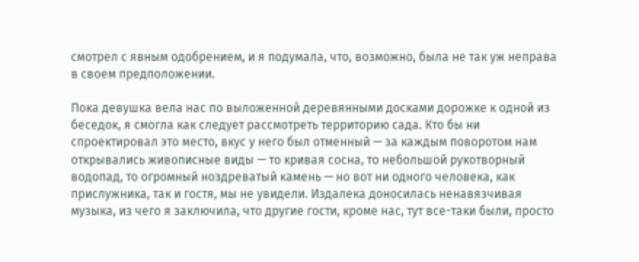смотрел с явным одобрением, и я подумала, что, возможно, была не так уж неправа в своем предположении.

Пока девушка вела нас по выложенной деревянными досками дорожке к одной из беседок, я смогла как следует рассмотреть территорию сада. Кто бы ни спроектировал это место, вкус у него был отменный — за каждым поворотом нам открывались живописные виды — то кривая сосна, то небольшой рукотворный водопад, то огромный ноздреватый камень — но вот ни одного человека, как прислужника, так и гостя, мы не увидели. Издалека доносилась ненавязчивая музыка, из чего я заключила, что другие гости, кроме нас, тут все-таки были, просто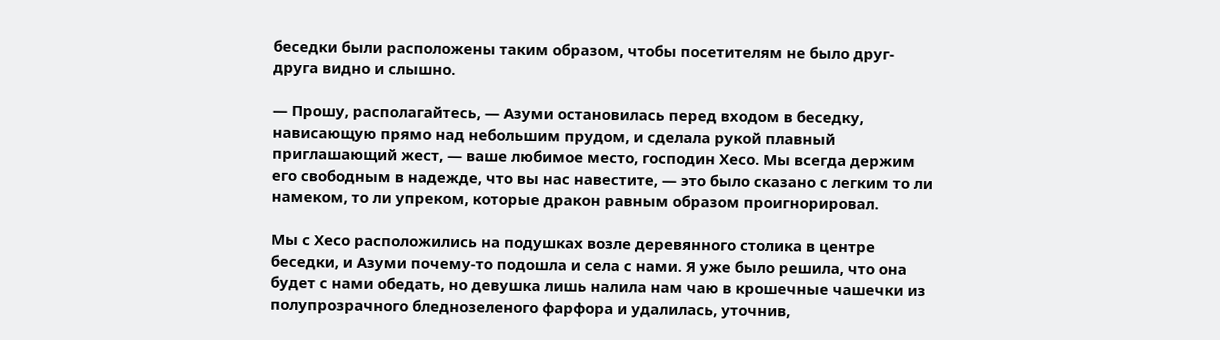беседки были расположены таким образом, чтобы посетителям не было друг-друга видно и слышно.

— Прошу, располагайтесь, — Азуми остановилась перед входом в беседку, нависающую прямо над небольшим прудом, и сделала рукой плавный приглашающий жест, — ваше любимое место, господин Хесо. Мы всегда держим его свободным в надежде, что вы нас навестите, — это было сказано с легким то ли намеком, то ли упреком, которые дракон равным образом проигнорировал.

Мы с Хесо расположились на подушках возле деревянного столика в центре беседки, и Азуми почему-то подошла и села с нами. Я уже было решила, что она будет с нами обедать, но девушка лишь налила нам чаю в крошечные чашечки из полупрозрачного бледнозеленого фарфора и удалилась, уточнив,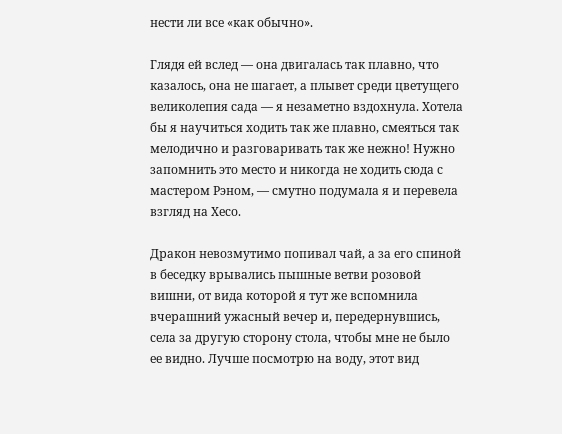нести ли все «как обычно».

Глядя ей вслед — она двигалась так плавно, что казалось, она не шагает, а плывет среди цветущего великолепия сада — я незаметно вздохнула. Хотела бы я научиться ходить так же плавно, смеяться так мелодично и разговаривать так же нежно! Нужно запомнить это место и никогда не ходить сюда с мастером Рэном, — смутно подумала я и перевела взгляд на Хесо.

Дракон невозмутимо попивал чай, а за его спиной в беседку врывались пышные ветви розовой вишни, от вида которой я тут же вспомнила вчерашний ужасный вечер и, передернувшись, села за другую сторону стола, чтобы мне не было ее видно. Лучше посмотрю на воду, этот вид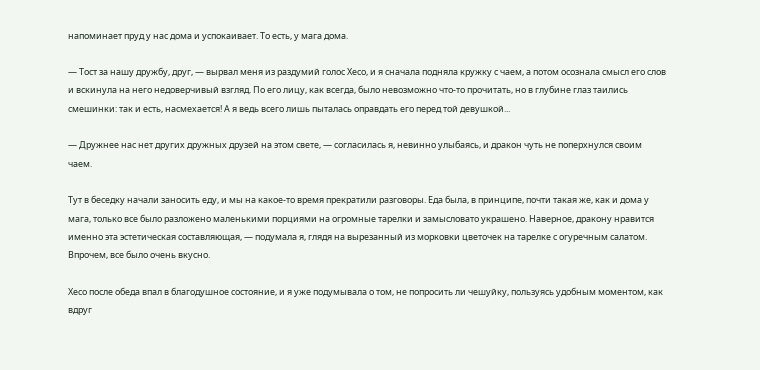напоминает пруд у нас дома и успокаивает. То есть, у мага дома.

— Тост за нашу дружбу, друг, — вырвал меня из раздумий голос Хесо, и я сначала подняла кружку с чаем, а потом осознала смысл его слов и вскинула на него недоверчивый взгляд. По его лицу, как всегда, было невозможно что-то прочитать, но в глубине глаз таились смешинки: так и есть, насмехается! А я ведь всего лишь пыталась оправдать его перед той девушкой...

— Дружнее нас нет других дружных друзей на этом свете, — согласилась я, невинно улыбаясь, и дракон чуть не поперхнулся своим чаем.

Тут в беседку начали заносить еду, и мы на какое-то время прекратили разговоры. Еда была, в принципе, почти такая же, как и дома у мага, только все было разложено маленькими порциями на огромные тарелки и замысловато украшено. Наверное, дракону нравится именно эта эстетическая составляющая, — подумала я, глядя на вырезанный из морковки цветочек на тарелке с огуречным салатом. Впрочем, все было очень вкусно.

Хесо после обеда впал в благодушное состояние, и я уже подумывала о том, не попросить ли чешуйку, пользуясь удобным моментом, как вдруг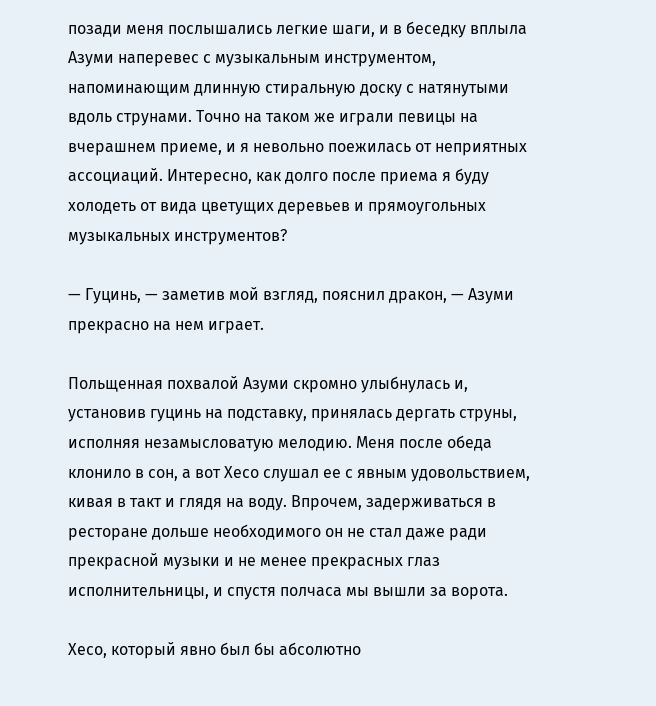позади меня послышались легкие шаги, и в беседку вплыла Азуми наперевес с музыкальным инструментом, напоминающим длинную стиральную доску с натянутыми вдоль струнами. Точно на таком же играли певицы на вчерашнем приеме, и я невольно поежилась от неприятных ассоциаций. Интересно, как долго после приема я буду холодеть от вида цветущих деревьев и прямоугольных музыкальных инструментов?

— Гуцинь, — заметив мой взгляд, пояснил дракон, — Азуми прекрасно на нем играет.

Польщенная похвалой Азуми скромно улыбнулась и, установив гуцинь на подставку, принялась дергать струны, исполняя незамысловатую мелодию. Меня после обеда клонило в сон, а вот Хесо слушал ее с явным удовольствием, кивая в такт и глядя на воду. Впрочем, задерживаться в ресторане дольше необходимого он не стал даже ради прекрасной музыки и не менее прекрасных глаз исполнительницы, и спустя полчаса мы вышли за ворота.

Хесо, который явно был бы абсолютно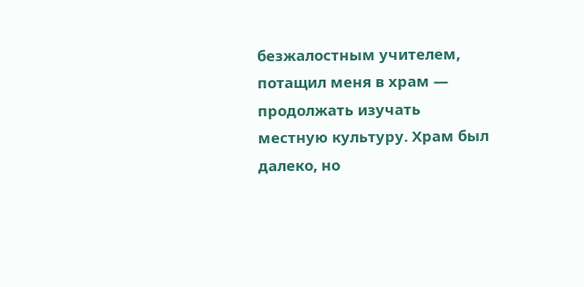безжалостным учителем, потащил меня в храм — продолжать изучать местную культуру. Храм был далеко, но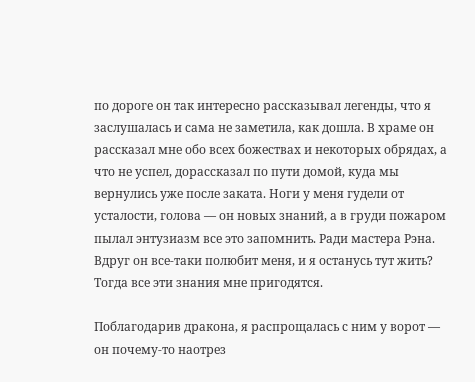по дороге он так интересно рассказывал легенды, что я заслушалась и сама не заметила, как дошла. В храме он рассказал мне обо всех божествах и некоторых обрядах, а что не успел, дорассказал по пути домой, куда мы вернулись уже после заката. Ноги у меня гудели от усталости, голова — он новых знаний, а в груди пожаром пылал энтузиазм все это запомнить. Ради мастера Рэна. Вдруг он все-таки полюбит меня, и я останусь тут жить? Тогда все эти знания мне пригодятся.

Поблагодарив дракона, я распрощалась с ним у ворот — он почему-то наотрез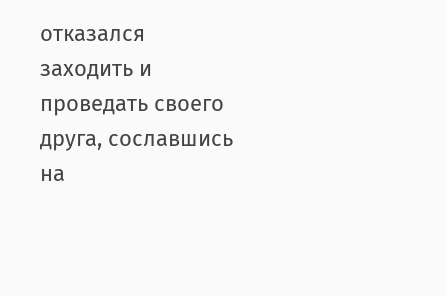отказался заходить и проведать своего друга, сославшись на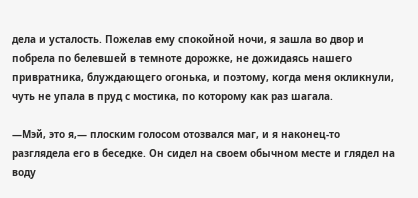дела и усталость. Пожелав ему спокойной ночи, я зашла во двор и побрела по белевшей в темноте дорожке, не дожидаясь нашего привратника, блуждающего огонька, и поэтому, когда меня окликнули, чуть не упала в пруд с мостика, по которому как раз шагала.

—Мэй, это я,— плоским голосом отозвался маг, и я наконец-то разглядела его в беседке. Он сидел на своем обычном месте и глядел на воду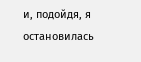и, подойдя, я остановилась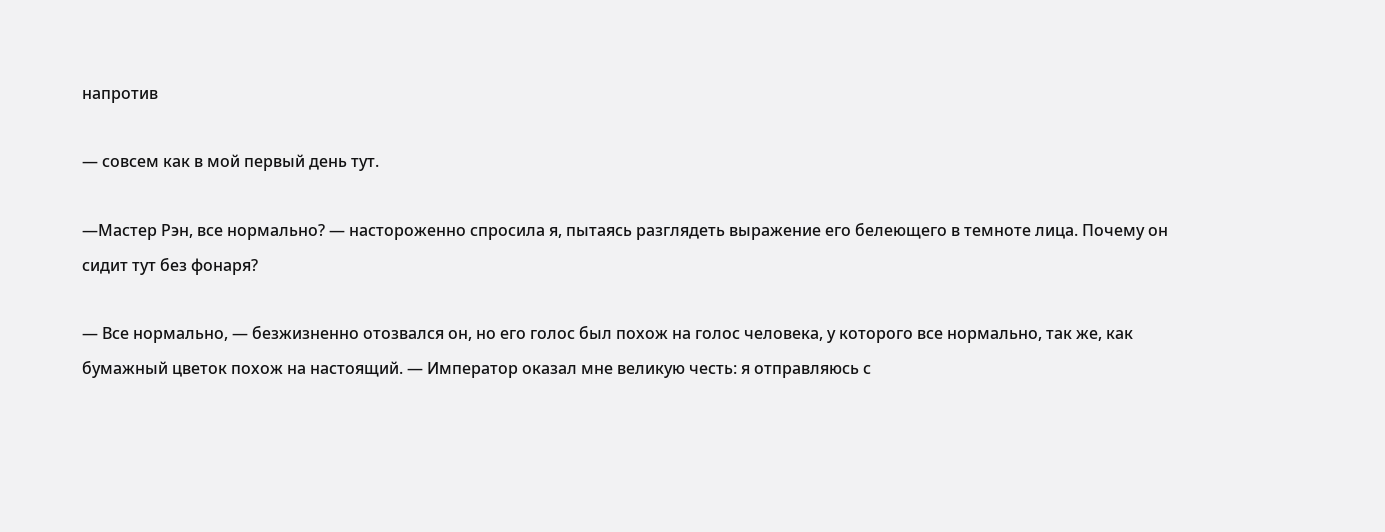напротив

— совсем как в мой первый день тут.

—Мастер Рэн, все нормально? — настороженно спросила я, пытаясь разглядеть выражение его белеющего в темноте лица. Почему он сидит тут без фонаря?

— Все нормально, — безжизненно отозвался он, но его голос был похож на голос человека, у которого все нормально, так же, как бумажный цветок похож на настоящий. — Император оказал мне великую честь: я отправляюсь с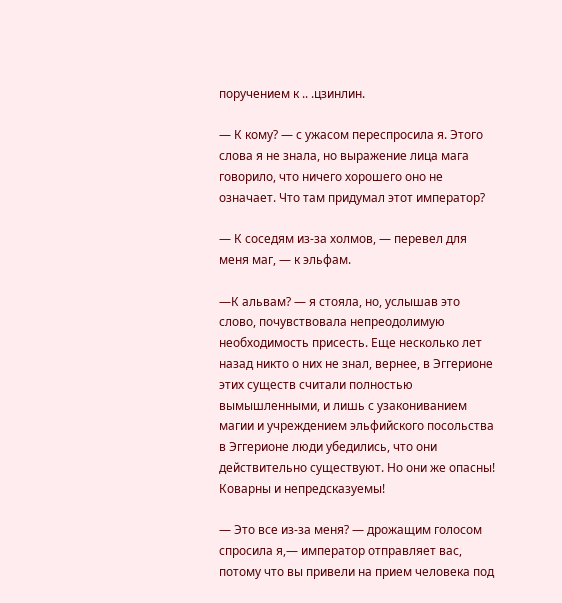поручением к .. .цзинлин.

— К кому? — с ужасом переспросила я. Этого слова я не знала, но выражение лица мага говорило, что ничего хорошего оно не означает. Что там придумал этот император?

— К соседям из-за холмов, — перевел для меня маг, — к эльфам.

—К альвам? — я стояла, но, услышав это слово, почувствовала непреодолимую необходимость присесть. Еще несколько лет назад никто о них не знал, вернее, в Эггерионе этих существ считали полностью вымышленными, и лишь с узакониванием магии и учреждением эльфийского посольства в Эггерионе люди убедились, что они действительно существуют. Но они же опасны! Коварны и непредсказуемы!

— Это все из-за меня? — дрожащим голосом спросила я,— император отправляет вас, потому что вы привели на прием человека под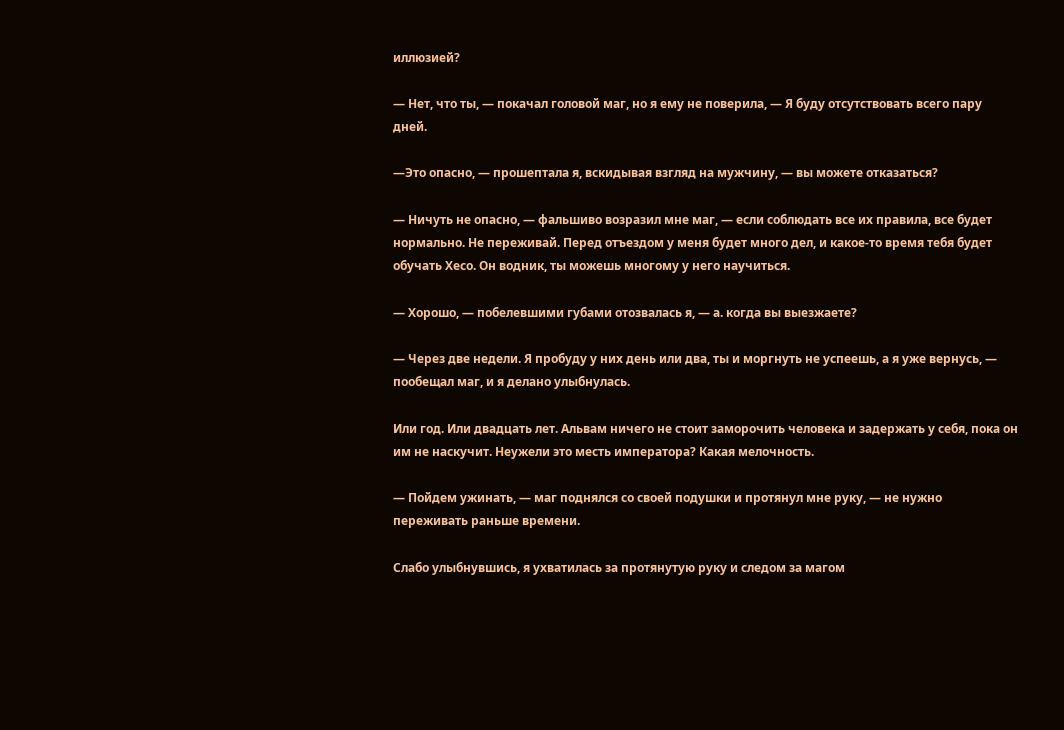иллюзией?

— Нет, что ты, — покачал головой маг, но я ему не поверила, — Я буду отсутствовать всего пару дней.

—Это опасно, — прошептала я, вскидывая взгляд на мужчину, — вы можете отказаться?

— Ничуть не опасно, — фальшиво возразил мне маг, — если соблюдать все их правила, все будет нормально. Не переживай. Перед отъездом у меня будет много дел, и какое-то время тебя будет обучать Хесо. Он водник, ты можешь многому у него научиться.

— Хорошо, — побелевшими губами отозвалась я, — а. когда вы выезжаете?

— Через две недели. Я пробуду у них день или два, ты и моргнуть не успеешь, а я уже вернусь, — пообещал маг, и я делано улыбнулась.

Или год. Или двадцать лет. Альвам ничего не стоит заморочить человека и задержать у себя, пока он им не наскучит. Неужели это месть императора? Какая мелочность.

— Пойдем ужинать, — маг поднялся со своей подушки и протянул мне руку, — не нужно переживать раньше времени.

Слабо улыбнувшись, я ухватилась за протянутую руку и следом за магом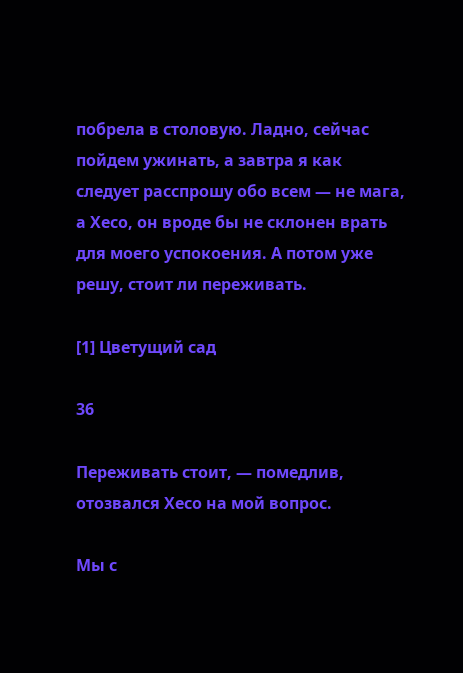побрела в столовую. Ладно, сейчас пойдем ужинать, а завтра я как следует расспрошу обо всем — не мага, а Хесо, он вроде бы не склонен врать для моего успокоения. А потом уже решу, стоит ли переживать.

[1] Цветущий сад

36

Переживать стоит, — помедлив, отозвался Хесо на мой вопрос.

Мы с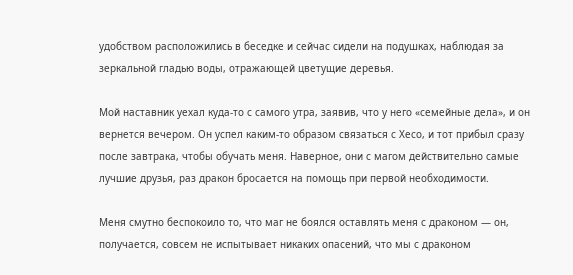удобством расположились в беседке и сейчас сидели на подушках, наблюдая за зеркальной гладью воды, отражающей цветущие деревья.

Мой наставник уехал куда-то с самого утра, заявив, что у него «семейные дела», и он вернется вечером. Он успел каким-то образом связаться с Хесо, и тот прибыл сразу после завтрака, чтобы обучать меня. Наверное, они с магом действительно самые лучшие друзья, раз дракон бросается на помощь при первой необходимости.

Меня смутно беспокоило то, что маг не боялся оставлять меня с драконом — он, получается, совсем не испытывает никаких опасений, что мы с драконом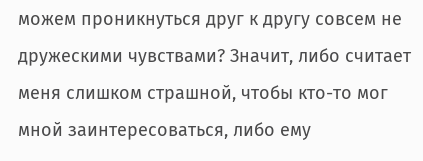можем проникнуться друг к другу совсем не дружескими чувствами? Значит, либо считает меня слишком страшной, чтобы кто-то мог мной заинтересоваться, либо ему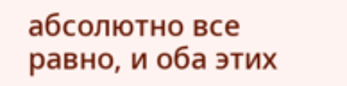абсолютно все равно, и оба этих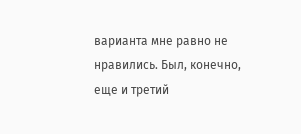варианта мне равно не нравились. Был, конечно, еще и третий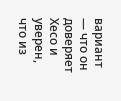вариант — что он доверяет Хесо и уверен, что из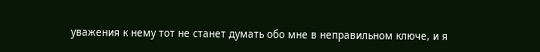уважения к нему тот не станет думать обо мне в неправильном ключе, и я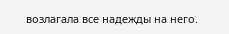возлагала все надежды на него.